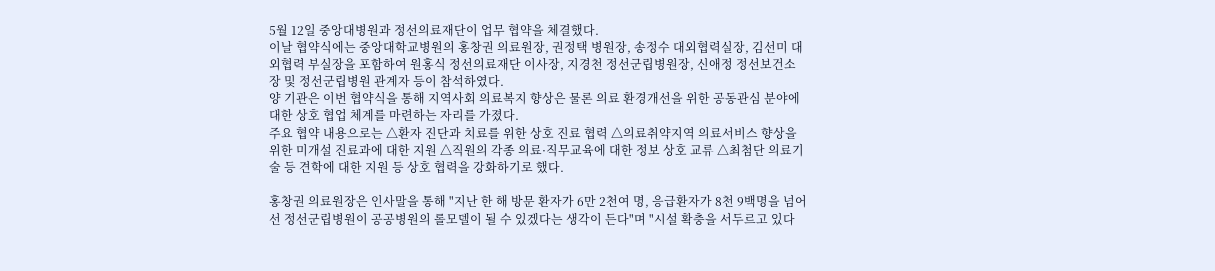5월 12일 중앙대병원과 정선의료재단이 업무 협약을 체결했다.
이날 협약식에는 중앙대학교병원의 홍창권 의료원장, 권정택 병원장, 송정수 대외협력실장, 김선미 대외협력 부실장을 포함하여 원홍식 정선의료재단 이사장, 지경천 정선군립병원장, 신애정 정선보건소장 및 정선군립병원 관계자 등이 참석하였다.
양 기관은 이번 협약식을 통해 지역사회 의료복지 향상은 물론 의료 환경개선을 위한 공동관심 분야에 대한 상호 협업 체계를 마련하는 자리를 가졌다.
주요 협약 내용으로는 △환자 진단과 치료를 위한 상호 진료 협력 △의료취약지역 의료서비스 향상을 위한 미개설 진료과에 대한 지원 △직원의 각종 의료·직무교육에 대한 정보 상호 교류 △최첨단 의료기술 등 견학에 대한 지원 등 상호 협력을 강화하기로 했다.

홍창권 의료원장은 인사말을 통해 "지난 한 해 방문 환자가 6만 2천여 명, 응급환자가 8천 9백명을 넘어선 정선군립병원이 공공병원의 롤모델이 될 수 있겠다는 생각이 든다"며 "시설 확충을 서두르고 있다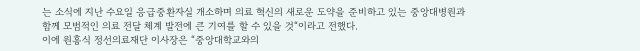는 소식에 지난 수요일 응급중환자실 개소하며 의료 혁신의 새로운 도약을 준비하고 있는 중앙대병원과 함께 모범적인 의료 전달 체계 발전에 큰 기여를 할 수 있을 것“이라고 전했다.
이에 원홍식 정선의료재단 이사장은 “중앙대학교와의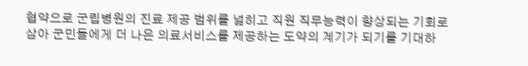협약으로 군립병원의 진료 제공 범위를 넓히고 직원 직무능력이 향상되는 기회로 삼아 군민들에게 더 나은 의료서비스를 제공하는 도약의 계기가 되기를 기대하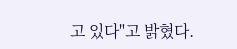고 있다"고 밝혔다.